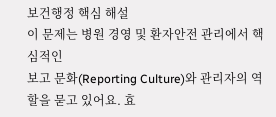보건행정 핵심 해설
이 문제는 병원 경영 및 환자안전 관리에서 핵심적인
보고 문화(Reporting Culture)와 관리자의 역할을 묻고 있어요. 효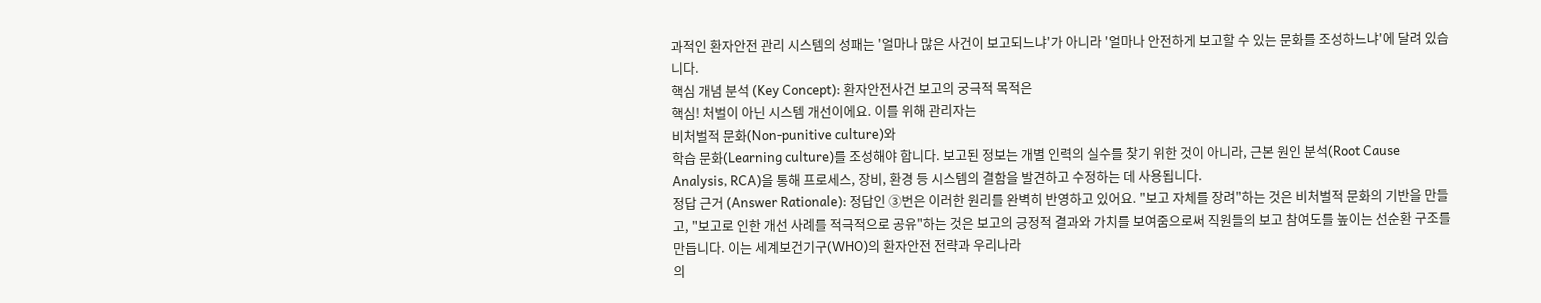과적인 환자안전 관리 시스템의 성패는 '얼마나 많은 사건이 보고되느냐'가 아니라 '얼마나 안전하게 보고할 수 있는 문화를 조성하느냐'에 달려 있습니다.
핵심 개념 분석 (Key Concept): 환자안전사건 보고의 궁극적 목적은
핵심! 처벌이 아닌 시스템 개선이에요. 이를 위해 관리자는
비처벌적 문화(Non-punitive culture)와
학습 문화(Learning culture)를 조성해야 합니다. 보고된 정보는 개별 인력의 실수를 찾기 위한 것이 아니라, 근본 원인 분석(Root Cause Analysis, RCA)을 통해 프로세스, 장비, 환경 등 시스템의 결함을 발견하고 수정하는 데 사용됩니다.
정답 근거 (Answer Rationale): 정답인 ③번은 이러한 원리를 완벽히 반영하고 있어요. "보고 자체를 장려"하는 것은 비처벌적 문화의 기반을 만들고, "보고로 인한 개선 사례를 적극적으로 공유"하는 것은 보고의 긍정적 결과와 가치를 보여줌으로써 직원들의 보고 참여도를 높이는 선순환 구조를 만듭니다. 이는 세계보건기구(WHO)의 환자안전 전략과 우리나라
의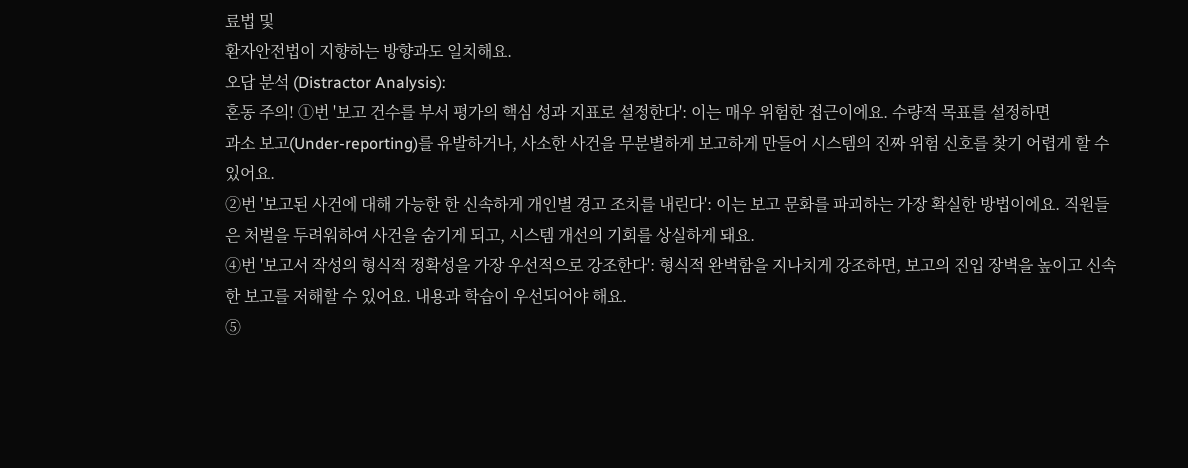료법 및
환자안전법이 지향하는 방향과도 일치해요.
오답 분석 (Distractor Analysis):
혼동 주의! ①번 '보고 건수를 부서 평가의 핵심 성과 지표로 설정한다': 이는 매우 위험한 접근이에요. 수량적 목표를 설정하면
과소 보고(Under-reporting)를 유발하거나, 사소한 사건을 무분별하게 보고하게 만들어 시스템의 진짜 위험 신호를 찾기 어렵게 할 수 있어요.
②번 '보고된 사건에 대해 가능한 한 신속하게 개인별 경고 조치를 내린다': 이는 보고 문화를 파괴하는 가장 확실한 방법이에요. 직원들은 처벌을 두려워하여 사건을 숨기게 되고, 시스템 개선의 기회를 상실하게 돼요.
④번 '보고서 작성의 형식적 정확성을 가장 우선적으로 강조한다': 형식적 완벽함을 지나치게 강조하면, 보고의 진입 장벽을 높이고 신속한 보고를 저해할 수 있어요. 내용과 학습이 우선되어야 해요.
⑤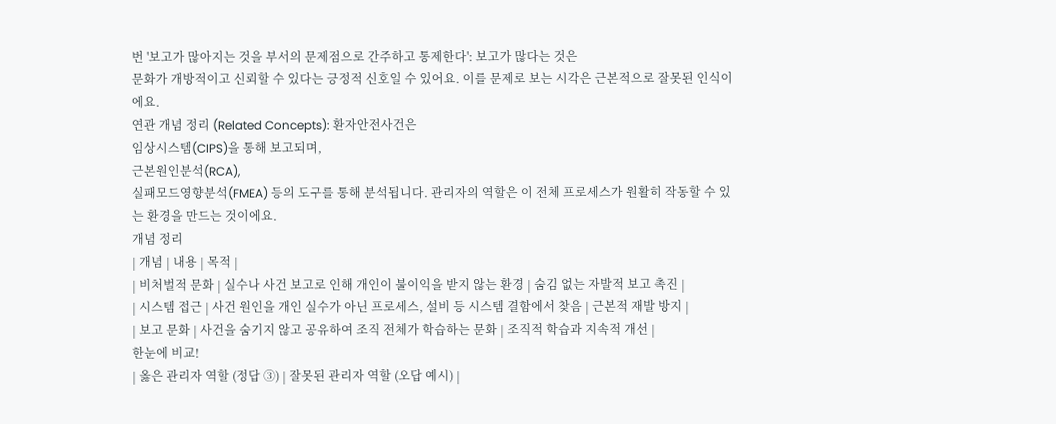번 '보고가 많아지는 것을 부서의 문제점으로 간주하고 통제한다': 보고가 많다는 것은
문화가 개방적이고 신뢰할 수 있다는 긍정적 신호일 수 있어요. 이를 문제로 보는 시각은 근본적으로 잘못된 인식이에요.
연관 개념 정리 (Related Concepts): 환자안전사건은
임상시스템(CIPS)을 통해 보고되며,
근본원인분석(RCA),
실패모드영향분석(FMEA) 등의 도구를 통해 분석됩니다. 관리자의 역할은 이 전체 프로세스가 원활히 작동할 수 있는 환경을 만드는 것이에요.
개념 정리
| 개념 | 내용 | 목적 |
| 비처벌적 문화 | 실수나 사건 보고로 인해 개인이 불이익을 받지 않는 환경 | 숨김 없는 자발적 보고 촉진 |
| 시스템 접근 | 사건 원인을 개인 실수가 아닌 프로세스, 설비 등 시스템 결함에서 찾음 | 근본적 재발 방지 |
| 보고 문화 | 사건을 숨기지 않고 공유하여 조직 전체가 학습하는 문화 | 조직적 학습과 지속적 개선 |
한눈에 비교!
| 옳은 관리자 역할 (정답 ③) | 잘못된 관리자 역할 (오답 예시) |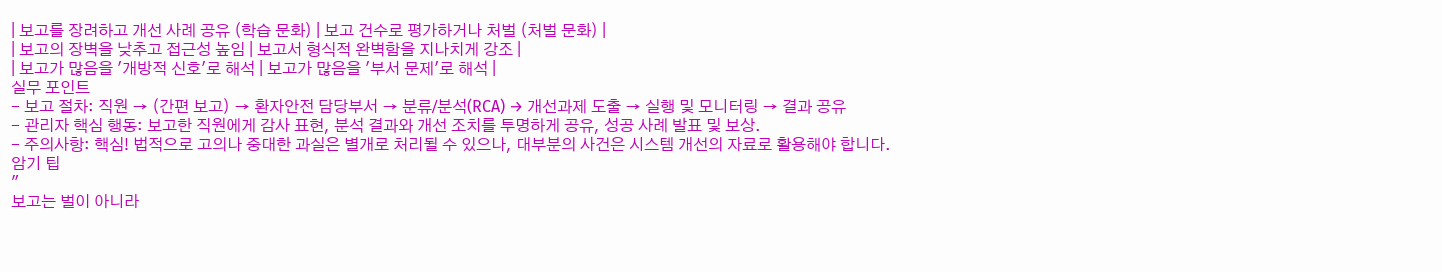| 보고를 장려하고 개선 사례 공유 (학습 문화) | 보고 건수로 평가하거나 처벌 (처벌 문화) |
| 보고의 장벽을 낮추고 접근성 높임 | 보고서 형식적 완벽함을 지나치게 강조 |
| 보고가 많음을 '개방적 신호'로 해석 | 보고가 많음을 '부서 문제'로 해석 |
실무 포인트
- 보고 절차: 직원 → (간편 보고) → 환자안전 담당부서 → 분류/분석(RCA) → 개선과제 도출 → 실행 및 모니터링 → 결과 공유
- 관리자 핵심 행동: 보고한 직원에게 감사 표현, 분석 결과와 개선 조치를 투명하게 공유, 성공 사례 발표 및 보상.
- 주의사항: 핵심! 법적으로 고의나 중대한 과실은 별개로 처리될 수 있으나, 대부분의 사건은 시스템 개선의 자료로 활용해야 합니다.
암기 팁
"
보고는 벌이 아니라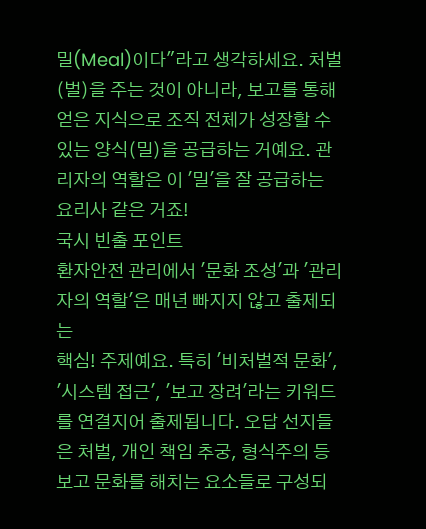밀(Meal)이다"라고 생각하세요. 처벌(벌)을 주는 것이 아니라, 보고를 통해 얻은 지식으로 조직 전체가 성장할 수 있는 양식(밀)을 공급하는 거예요. 관리자의 역할은 이 '밀'을 잘 공급하는 요리사 같은 거죠!
국시 빈출 포인트
환자안전 관리에서 '문화 조성'과 '관리자의 역할'은 매년 빠지지 않고 출제되는
핵심! 주제예요. 특히 '비처벌적 문화', '시스템 접근', '보고 장려'라는 키워드를 연결지어 출제됩니다. 오답 선지들은 처벌, 개인 책임 추궁, 형식주의 등 보고 문화를 해치는 요소들로 구성되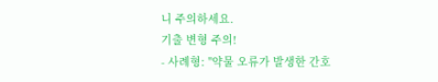니 주의하세요.
기출 변형 주의!
- 사례형: "약물 오류가 발생한 간호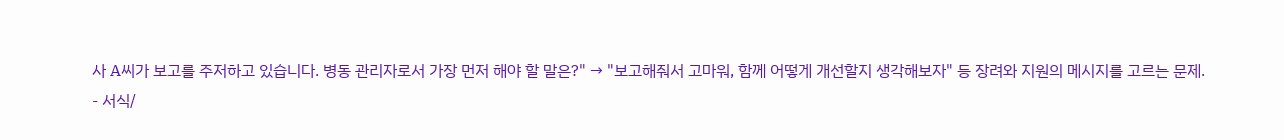사 A씨가 보고를 주저하고 있습니다. 병동 관리자로서 가장 먼저 해야 할 말은?" → "보고해줘서 고마워, 함께 어떻게 개선할지 생각해보자" 등 장려와 지원의 메시지를 고르는 문제.
- 서식/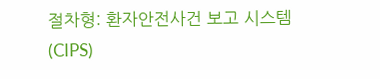절차형: 환자안전사건 보고 시스템(CIPS)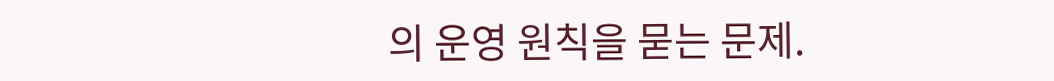의 운영 원칙을 묻는 문제.